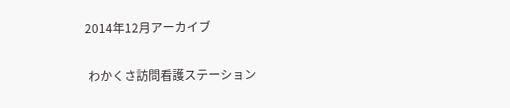2014年12月アーカイブ

 わかくさ訪問看護ステーション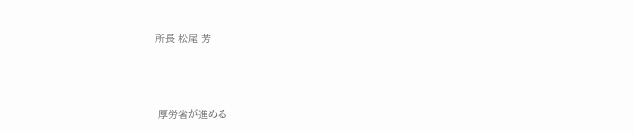所長 松尾 芳



 厚労省が進める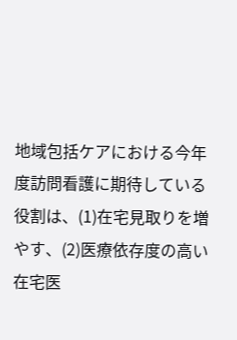地域包括ケアにおける今年度訪問看護に期待している役割は、(1)在宅見取りを増やす、(2)医療依存度の高い在宅医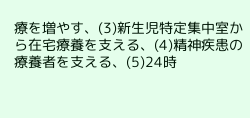療を増やす、(3)新生児特定集中室から在宅療養を支える、(4)精神疾患の療養者を支える、(5)24時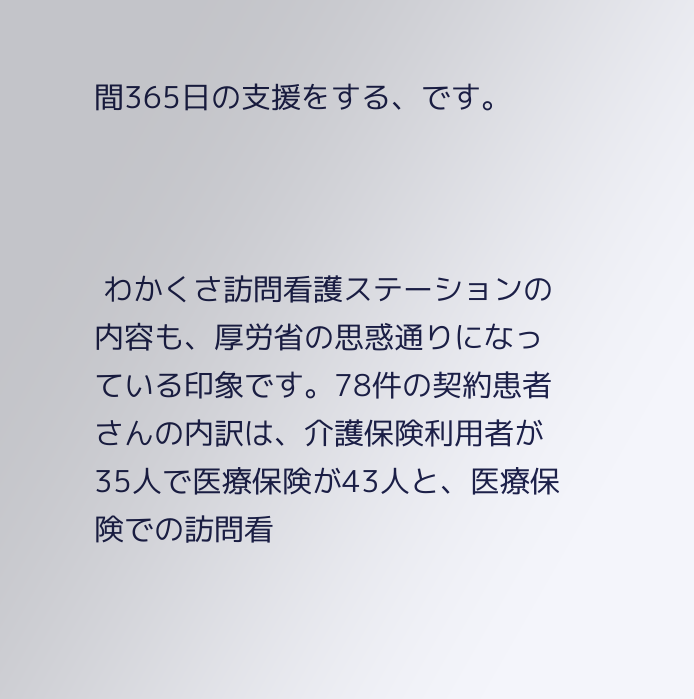間365日の支援をする、です。



 わかくさ訪問看護ステーションの内容も、厚労省の思惑通りになっている印象です。78件の契約患者さんの内訳は、介護保険利用者が35人で医療保険が43人と、医療保険での訪問看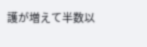護が増えて半数以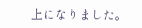上になりました。